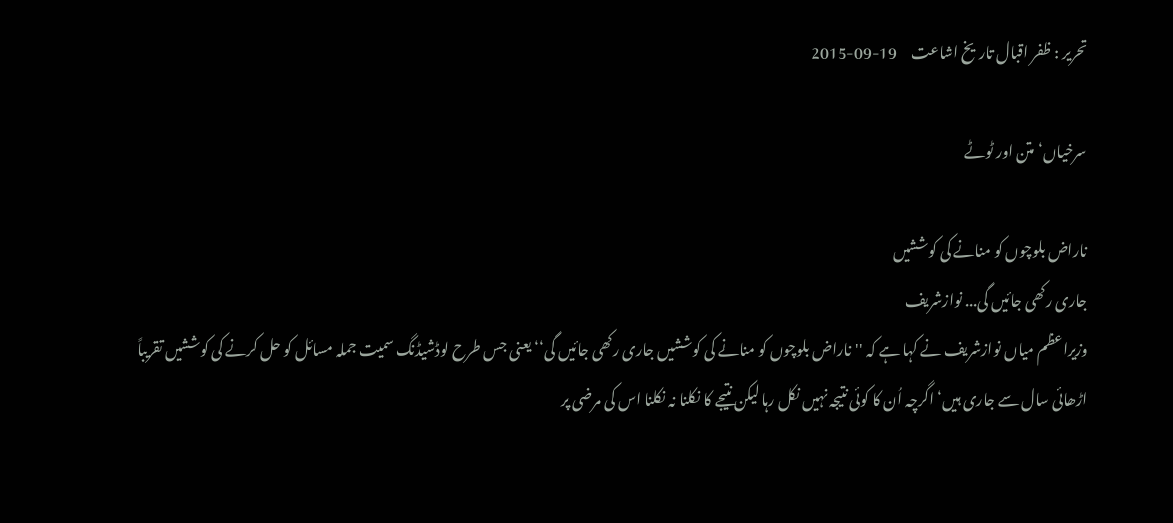تحریر : ظفر اقبال تاریخ اشاعت     19-09-2015

سرخیاں‘ متن اور ٹوٹے

ناراض بلوچوں کو منانے کی کوششیں
جاری رکھی جائیں گی... نوازشریف
وزیراعظم میاں نوازشریف نے کہا ہے کہ ''ناراض بلوچوں کو منانے کی کوششیں جاری رکھی جائیں گی‘‘ یعنی جس طرح لوڈشیڈنگ سمیت جملہ مسائل کو حل کرنے کی کوششیں تقریباً اڑھائی سال سے جاری ہیں‘ اگرچہ اُن کا کوئی نتیجہ نہیں نکل رہا لیکن نتیجے کا نکلنا نہ نکلنا اس کی مرضی پر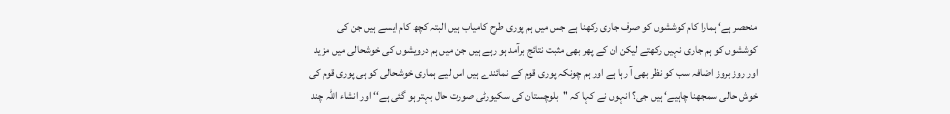منحصر ہے‘ ہمارا کام کوششوں کو صرف جاری رکھنا ہے جس میں ہم پوری طرح کامیاب ہیں البتہ کچھ کام ایسے ہیں جن کی کوششوں کو ہم جاری نہیں رکھتے لیکن ان کے پھر بھی مثبت نتائج برآمد ہو رہے ہیں جن میں ہم درویشوں کی خوشحالی میں مزید اور روز بروز اضافہ سب کو نظر بھی آ رہا ہے اور ہم چونکہ پوری قوم کے نمائندے ہیں اس لیے ہماری خوشحالی کو ہی پوری قوم کی خوش حالی سمجھنا چاہیے‘ ہیں جی؟ انہوں نے کہا کہ ''بلوچستان کی سکیورٹی صورت حال بہتر ہو گئی ہے‘‘ اور انشاء اللہ چند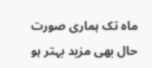ماہ تک ہماری صورت حال بھی مزید بہتر ہو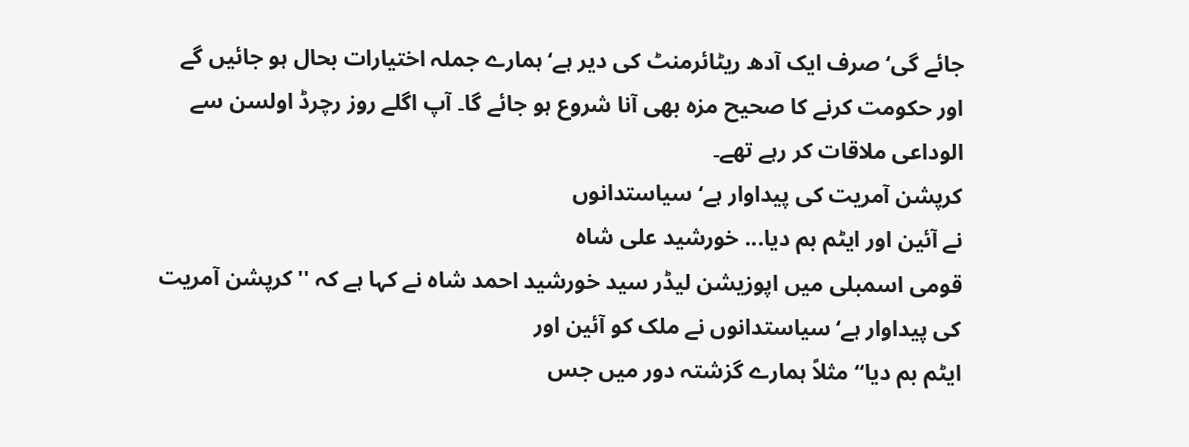جائے گی‘ صرف ایک آدھ ریٹائرمنٹ کی دیر ہے‘ ہمارے جملہ اختیارات بحال ہو جائیں گے اور حکومت کرنے کا صحیح مزہ بھی آنا شروع ہو جائے گا۔ آپ اگلے روز رچرڈ اولسن سے الوداعی ملاقات کر رہے تھے۔
کرپشن آمریت کی پیداوار ہے‘ سیاستدانوں
نے آئین اور ایٹم بم دیا... خورشید علی شاہ
قومی اسمبلی میں اپوزیشن لیڈر سید خورشید احمد شاہ نے کہا ہے کہ ''کرپشن آمریت کی پیداوار ہے‘ سیاستدانوں نے ملک کو آئین اور
ایٹم بم دیا‘‘ مثلاً ہمارے گزشتہ دور میں جس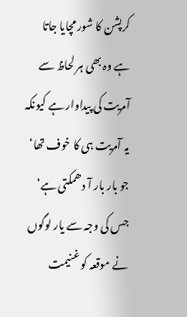کرپشن کا شور مچایا جاتا ہے وہ بھی ہر لحاظ سے آمریت کی پیداوار ہے کیونکہ یہ آمریت ہی کا خوف تھا‘ جو بار بار آ دھمکتی ہے‘ جس کی وجہ سے یار لوگوں نے موقعہ کو غنیمت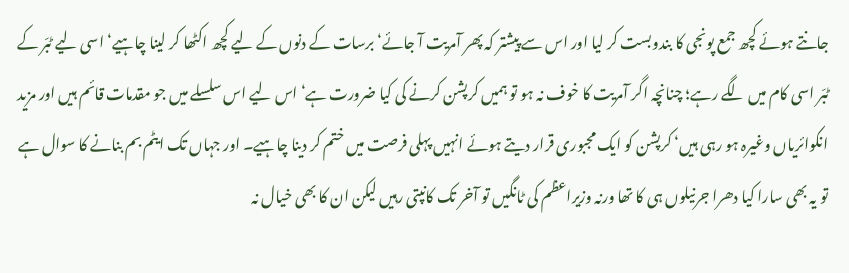جانتے ہوئے کچھ جمع پونجی کا بندوبست کر لیا اور اس سے پیشتر کہ پھر آمریت آ جائے‘ برسات کے دنوں کے لیے کچھ اکٹھا کر لینا چاہیے‘ اسی لیے ٹبّر کے ٹبّر اسی کام میں لگے رہے؛ چنانچہ اگر آمریت کا خوف نہ ہو تو ہمیں کرپشن کرنے کی کیا ضرورت ہے‘ اس لیے اس سلسلے میں جو مقدمات قائم ہیں اور مزید انکوائریاں وغیرہ ہو رہی ہیں‘ کرپشن کو ایک مجبوری قرار دیتے ہوئے انہیں پہلی فرصت میں ختم کر دینا چاہیے۔ اور جہاں تک ایٹم بم بنانے کا سوال ہے تو یہ بھی سارا کیا دھرا جرنیلوں ہی کا تھا ورنہ وزیراعظم کی ٹانگیں تو آخر تک کانپتی رہیں لیکن ان کا بھی خیال نہ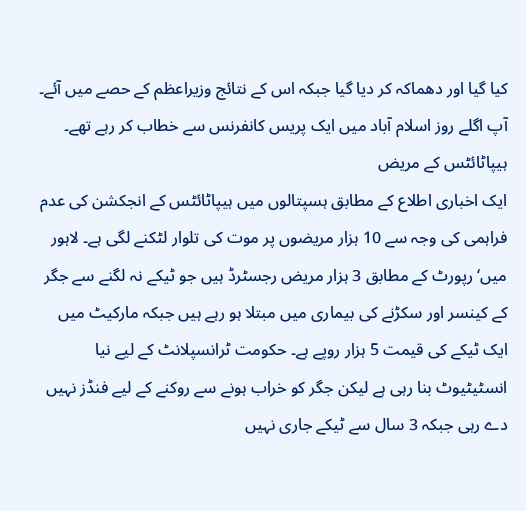کیا گیا اور دھماکہ کر دیا گیا جبکہ اس کے نتائج وزیراعظم کے حصے میں آئے۔ آپ اگلے روز اسلام آباد میں ایک پریس کانفرنس سے خطاب کر رہے تھے۔
ہیپاٹائٹس کے مریض
ایک اخباری اطلاع کے مطابق ہسپتالوں میں ہیپاٹائٹس کے انجکشن کی عدم فراہمی کی وجہ سے 10 ہزار مریضوں پر موت کی تلوار لٹکنے لگی ہے۔ لاہور میں‘ رپورٹ کے مطابق 3 ہزار مریض رجسٹرڈ ہیں جو ٹیکے نہ لگنے سے جگر کے کینسر اور سکڑنے کی بیماری میں مبتلا ہو رہے ہیں جبکہ مارکیٹ میں ایک ٹیکے کی قیمت 5 ہزار روپے ہے۔ حکومت ٹرانسپلانٹ کے لیے نیا انسٹیٹیوٹ بنا رہی ہے لیکن جگر کو خراب ہونے سے روکنے کے لیے فنڈز نہیں دے رہی جبکہ 3 سال سے ٹیکے جاری نہیں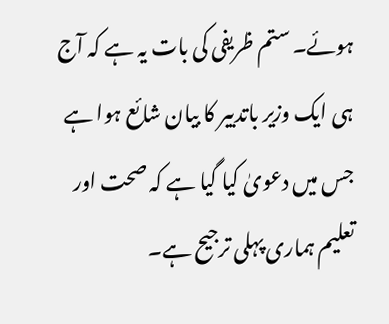ہوئے۔ ستم ظریفی کی بات یہ ہے کہ آج ہی ایک وزیر باتدبیر کا بیان شائع ہوا ہے جس میں دعویٰ کیا گیا ہے کہ صحت اور تعلیم ہماری پہلی ترجیح ہے۔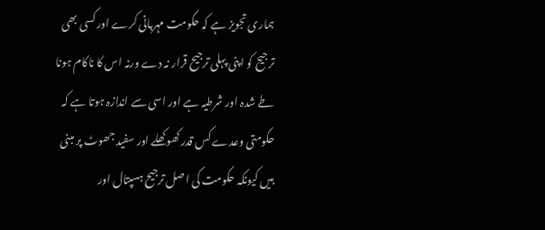ہماری تجویز ہے کہ حکومت مہربانی کرے اور کسی بھی ترجیح کو اپنی پہلی ترجیح قرار نہ دے ورنہ اس کا ناکام ہونا طے شدہ اور شرطیہ ہے اور اسی سے اندازہ ہوتا ہے کہ حکومتی وعدے کس قدر کھوکھلے اور سفید جھوٹ پر مبنی ہیں کیونکہ حکومت کی اصل ترجیح ہسپتال اور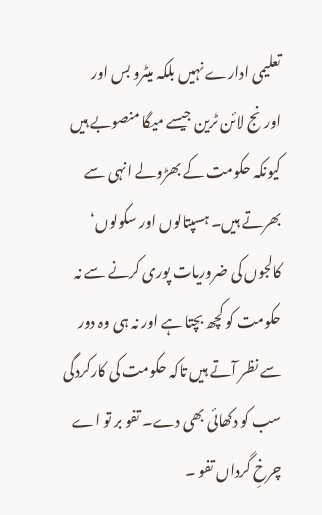تعلیمی ادارے نہیں بلکہ میٹرو بس اور اورنج لائن ٹرین جیسے میگا منصوبے ہیں کیونکہ حکومت کے بھڑولے انہی سے بھرتے ہیں۔ ہسپتالوں اور سکولوں‘ کالجوں کی ضروریات پوری کرنے سے نہ حکومت کو کچھ بچتا ہے اور نہ ہی وہ دور سے نظر آتے ہیں تاکہ حکومت کی کارکردگی سب کو دکھائی بھی دے۔ تفو بر تو اے چرخِ گرداں تفو ۔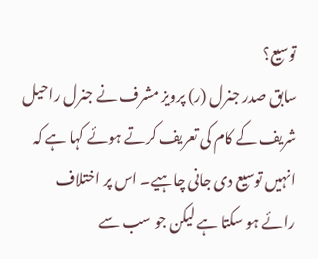توسیع؟
سابق صدر جنرل (ر) پرویز مشرف نے جنرل راحیل شریف کے کام کی تعریف کرتے ہوئے کہا ہے کہ انہیں توسیع دی جانی چاہیے۔ اس پر اختلاف رائے ہو سکتا ہے لیکن جو سب سے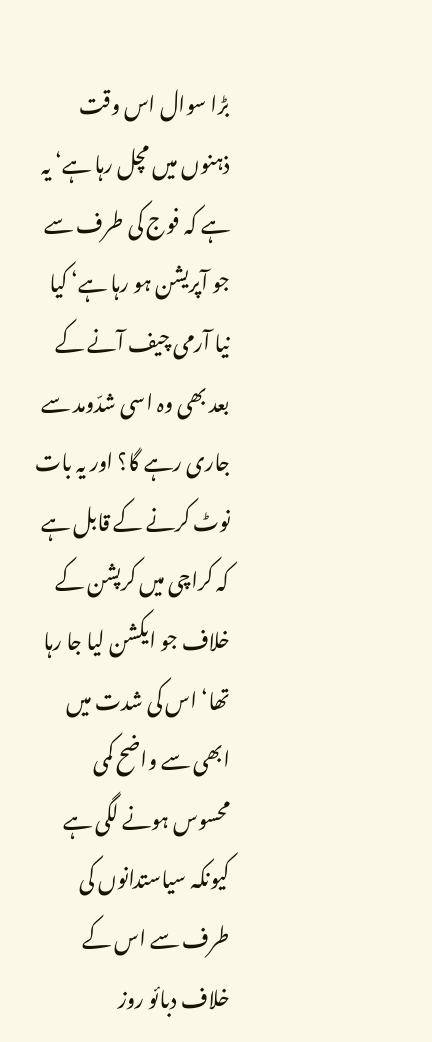بڑا سوال اس وقت ذہنوں میں مچل رہا ہے‘ یہ ہے کہ فوج کی طرف سے جو آپریشن ہو رہا ہے‘ کیا نیا آرمی چیف آنے کے بعد بھی وہ اسی شدّومد سے جاری رہے گا؟ اور یہ بات نوٹ کرنے کے قابل ہے کہ کراچی میں کرپشن کے خلاف جو ایکشن لیا جا رہا تھا‘ اس کی شدت میں ابھی سے واضح کمی محسوس ہونے لگی ہے کیونکہ سیاستدانوں کی طرف سے اس کے خلاف دبائو روز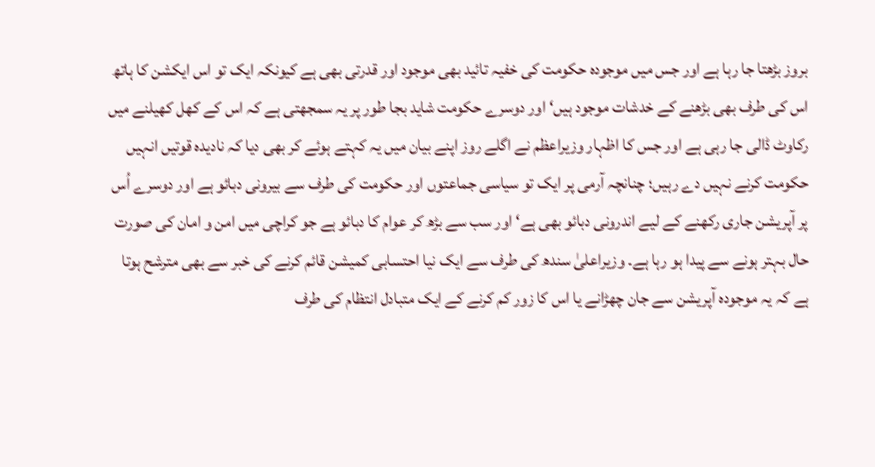بروز بڑھتا جا رہا ہے اور جس میں موجودہ حکومت کی خفیہ تائید بھی موجود اور قدرتی بھی ہے کیونکہ ایک تو اس ایکشن کا ہاتھ اس کی طرف بھی بڑھنے کے خدشات موجود ہیں‘ اور دوسرے حکومت شاید بجا طور پر یہ سمجھتی ہے کہ اس کے کھل کھیلنے میں رکاوٹ ڈالی جا رہی ہے اور جس کا اظہار وزیراعظم نے اگلے روز اپنے بیان میں یہ کہتے ہوئے کر بھی دیا کہ نادیدہ قوتیں انہیں حکومت کرنے نہیں دے رہیں؛ چنانچہ آرمی پر ایک تو سیاسی جماعتوں اور حکومت کی طرف سے بیرونی دبائو ہے اور دوسرے اُس پر آپریشن جاری رکھنے کے لیے اندرونی دبائو بھی ہے‘ اور سب سے بڑھ کر عوام کا دبائو ہے جو کراچی میں امن و امان کی صورت حال بہتر ہونے سے پیدا ہو رہا ہے۔ وزیراعلیٰ سندھ کی طرف سے ایک نیا احتسابی کمیشن قائم کرنے کی خبر سے بھی مترشح ہوتا ہے کہ یہ موجودہ آپریشن سے جان چھڑانے یا اس کا زور کم کرنے کے ایک متبادل انتظام کی طرف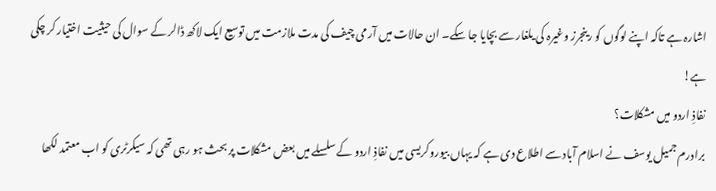اشارہ ہے تاکہ اپنے لوگوں کو رینجرز وغیرہ کی یلغار سے بچایا جا سکے۔ ان حالات میں آرمی چیف کی مدت ملازمت میں توسیع ایک لاکھ ڈالر کے سوال کی حیثیت اختیار کر چکی ہے!
نفاذِ اردو میں مشکلات؟
برادرم جمیل یوسف نے اسلام آباد سے اطلاع دی ہے کہ یہاں بیوروکریسی میں نفاذِ اردو کے سلسلے میں بعض مشکلات پر بحث ہو رہی تھی کہ سیکرٹری کو اب معتمد لکھا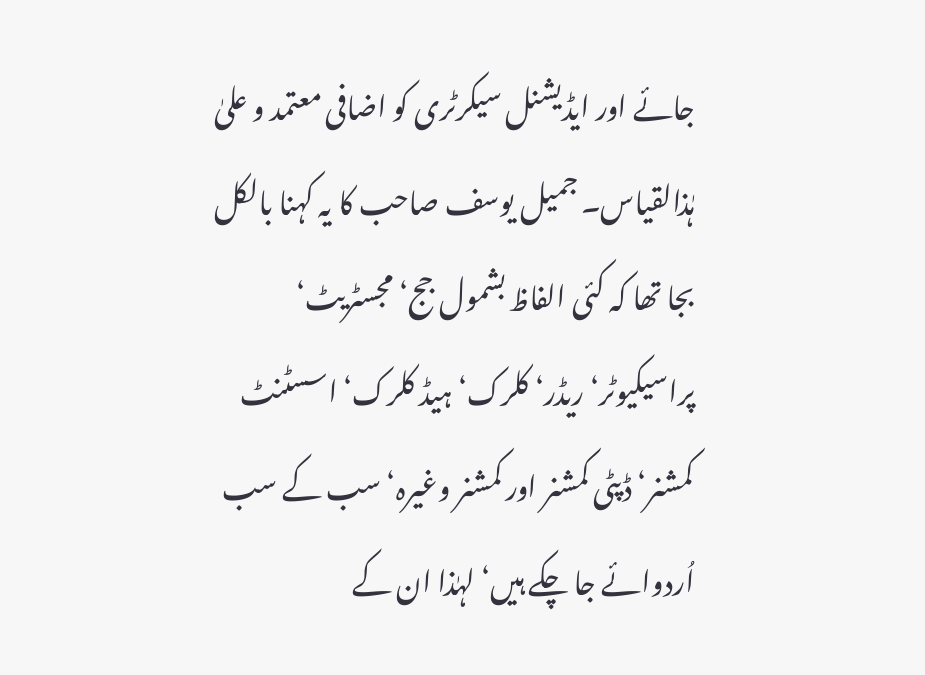جائے اور ایڈیشنل سیکرٹری کو اضافی معتمد و علیٰ ہٰذالقیاس۔ جمیل یوسف صاحب کا یہ کہنا بالکل بجا تھا کہ کئی الفاظ بشمول جج‘ مجسٹریٹ‘ پراسیکیوٹر‘ ریڈر‘ کلرک‘ ہیڈ کلرک‘ اسسٹنٹ کمشنر‘ ڈپٹی کمشنر اور کمشنر وغیرہ‘ سب کے سب اُردوائے جا چکے ہیں‘ لہٰذا ان کے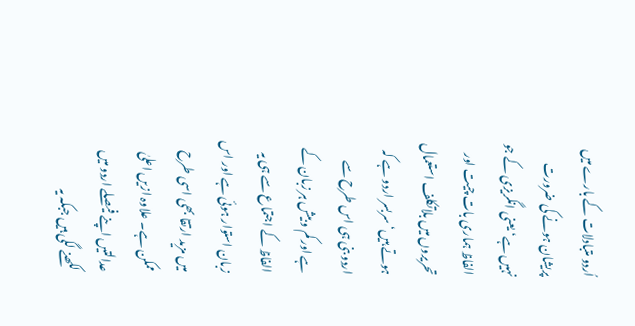اُردو متبادلات کے بارے میں پریشان ہونے کی ضرورت نہیں ہے‘ یعنی انگریزی کے جو الفاظ ہماری بات چیت اور تحریروں میں بلاتکلف استعمال ہوتے ہیں‘ سربسر اردو ہے کہ اردو بنی ہی اس طرح سے ہے اور کم و بیش ہر زبان کے الفاظ کے اجتماع سے ہی یہ زبان استوار ہوئی ہے اور اس میں مزید ارتقا بھی اسی طرح ممکن ہے۔ علاوہ ازیں اعلیٰ عدالتیں اپنے فیصلے اردو میں لکھنے لگی ہیں جبکہ یہ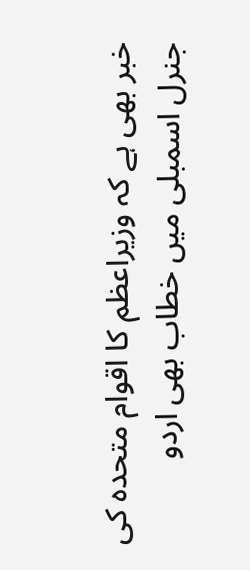خبر بھی ہے کہ وزیراعظم کا اقوام متحدہ کی جنرل اسمبلی میں خطاب بھی اردو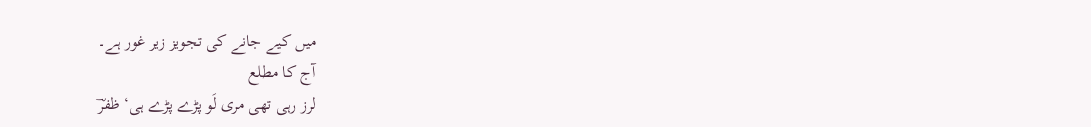میں کیے جانے کی تجویز زیر غور ہے۔
آج کا مطلع
لرز رہی تھی مری لَو پڑے پڑے ہی‘ ظفرؔ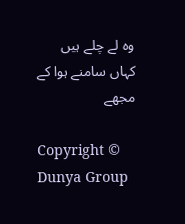وہ لے چلے ہیں کہاں سامنے ہوا کے مجھے

Copyright © Dunya Group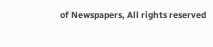of Newspapers, All rights reserved